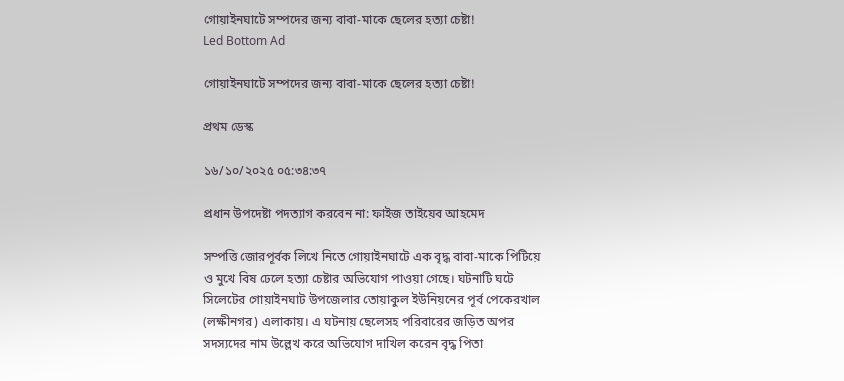গোয়াইনঘাটে সম্পদের জন্য বাবা-মাকে ছেলের হত্যা চেষ্টা!
Led Bottom Ad

গোয়াইনঘাটে সম্পদের জন্য বাবা-মাকে ছেলের হত্যা চেষ্টা!

প্রথম ডেস্ক

১৬/১০/২০২৫ ০৫:৩৪:৩৭

প্রধান উপদেষ্টা পদত্যাগ করবেন না: ফাইজ তাইয়েব আহমেদ

সম্পত্তি জোরপূর্বক লিখে নিতে গোয়াইনঘাটে এক বৃদ্ধ বাবা-মাকে পিটিয়ে ও মুখে বিষ ঢেলে হত্যা চেষ্টার অভিযোগ পাওয়া গেছে। ঘটনাটি ঘটে সিলেটের গোয়াইনঘাট উপজেলার তোয়াকুল ইউনিয়নের পূর্ব পেকেরখাল (লক্ষীনগর) এলাকায়। এ ঘটনায় ছেলেসহ পরিবারের জড়িত অপর সদস্যদের নাম উল্লেখ করে অভিযোগ দাখিল করেন বৃদ্ধ পিতা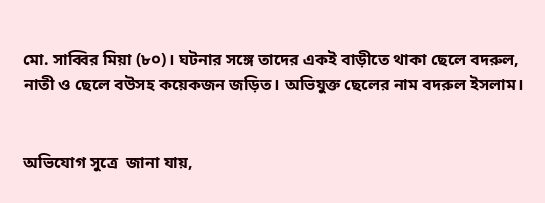মো. সাব্বির মিয়া (৮০)। ঘটনার সঙ্গে তাদের একই বাড়ীতে থাকা ছেলে বদরুল, নাতী ও ছেলে বউসহ কয়েকজন জড়িত। অভিযুক্ত ছেলের নাম বদরুল ইসলাম।


অভিযোগ সুত্রে  জানা যায়,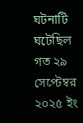ঘটনাটি ঘটেছিল গত ২৯ সেপ্টেম্বর ২০২৫ ইং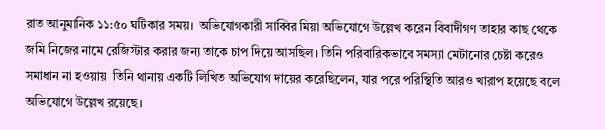রাত আনুমানিক ১১:৫০ ঘটিকার সময়।  অভিযোগকারী সাব্বির মিয়া অভিযোগে উল্লেখ করেন বিবাদীগণ তাহার কাছ থেকে জমি নিজের নামে রেজিস্টার করার জন্য তাকে চাপ দিয়ে আসছিল। তিনি পরিবারিকভাবে সমস্যা মেটানোর চেষ্টা করেও সমাধান না হওয়ায়  তিনি থানায় একটি লিখিত অভিযোগ দায়ের করেছিলেন, যার পরে পরিস্থিতি আরও খারাপ হয়েছে বলে অভিযোগে উল্লেখ রয়েছে।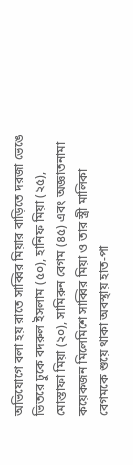অভিযোগে বলা হয় রাতে সাব্বির মিয়ার বাড়িতে দরজা ভেঙে ভিতরে ঢুকে বদরুল ইসলাম (৫০), হানিফ মিয়া (২৫), মোস্তাফা মিয়া (২০), সামিরুন বেগম (৪৫) এবং অজ্ঞাতনামা কয়েকজন মিলেমিশে সাব্বির মিয়া ও তার স্ত্রী মালিকা বেগমকে শুয়ে থাকা অবস্থায় হাত-পা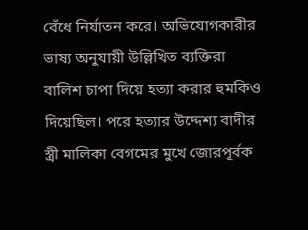বেঁধে নির্যাতন করে। অভিযোগকারীর ভাষ্য অনুযায়ী উল্লিখিত ব্যক্তিরা বালিশ চাপা দিয়ে হত্যা করার হুমকিও দিয়েছিল। পরে হত্যার উদ্দেশ্য বাদীর স্ত্রী মালিকা বেগমের মুখে জোরপূর্বক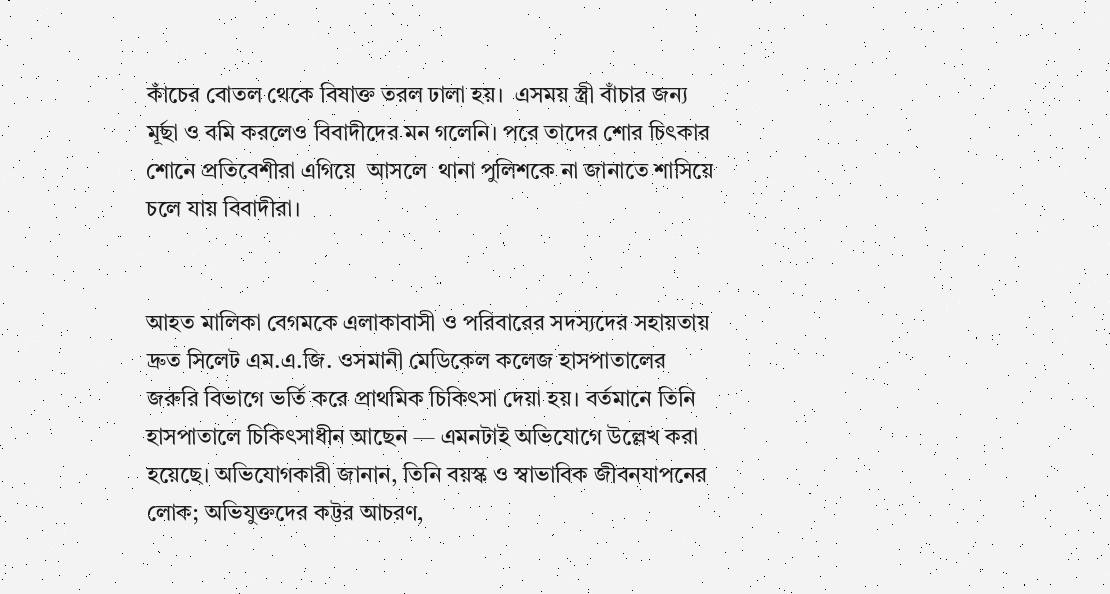কাঁচের বোতল থেকে বিষাক্ত তরল ঢালা হয়।  এসময় স্ত্রী বাঁচার জন্য মূর্ছা ও বমি করলেও বিবাদীদের মন গলেনি। পরে তাদের শোর চিৎকার শোনে প্রতিবেশীরা এগিয়ে  আসলে  থানা পুলিশকে না জানাতে শাসিয়ে চলে যায় বিবাদীরা।


আহত মালিকা বেগমকে এলাকাবাসী ও পরিবারের সদস্যদের সহায়তায় দ্রুত সিলেট এম.এ.জি. ওসমানী মেডিকেল কলেজ হাসপাতালের জরুরি বিভাগে ভর্তি করে প্রাথমিক চিকিৎসা দেয়া হয়। বর্তমানে তিনি হাসপাতালে চিকিৎসাধীন আছেন — এমনটাই অভিযোগে উল্লেখ করা হয়েছে। অভিযোগকারী জানান, তিনি বয়স্ক ও স্বাভাবিক জীবনযাপনের লোক; অভিযুক্তদের কট্টর আচরণ,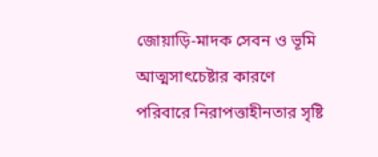জোয়াড়ি-মাদক সেবন ও ভূমি আত্মসাৎচেষ্টার কারণে পরিবারে নিরাপত্তাহীনতার সৃষ্টি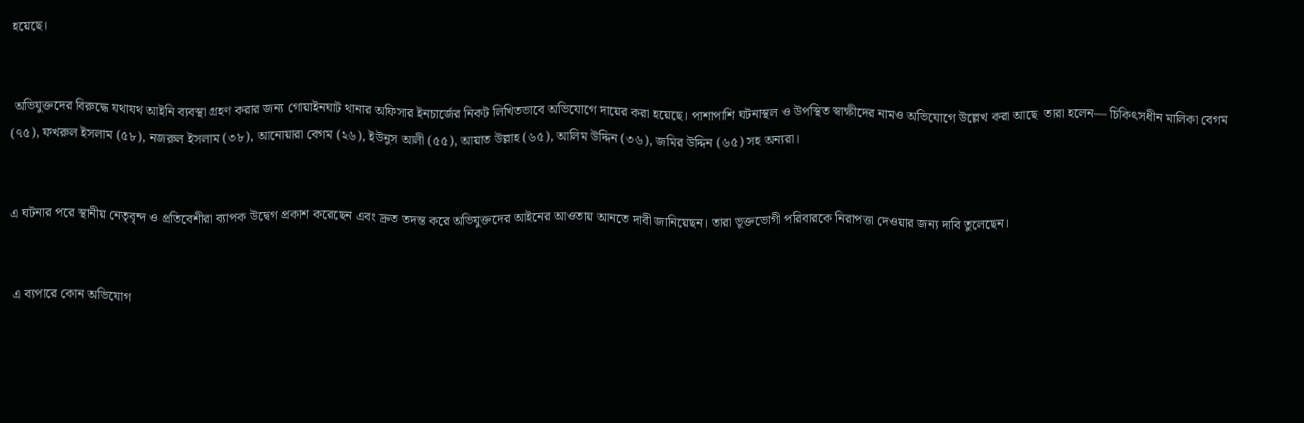হয়েছে।


 অভিযুক্তদের বিরুদ্ধে যথাযথ আইনি ব্যবস্থা গ্রহণ করার জন্য গোয়াইনঘাট থানার অফিসার ইনচার্জের নিকট লিখিতভাবে অভিযোগে দায়ের করা হয়েছে। পাশাপাশি ঘটনাস্থল ও উপস্থিত স্বাক্ষীদের নামও অভিযোগে উল্লেখ করা আছে  তারা হলেন— চিকিৎসধীন মালিকা বেগম (৭৫), ফখরুল ইসলাম (৫৮), নজরুল ইসলাম (৩৮), আনোয়ারা বেগম (২৬), ইউনুস আলী (৫৫), আয়াত উল্লাহ (৬৫), আলিম উদ্দিন (৩৬), জমির উদ্দিন (৬৫) সহ অন্যরা।


এ ঘটনার পরে স্থানীয় নেতৃবৃন্দ ও প্রতিবেশীরা ব্যাপক উদ্বেগ প্রকাশ করেছেন এবং দ্রুত তদন্ত করে অভিযুক্তদের আইনের আওতায় আনতে দাবী জানিয়েছন। তারা ভূক্তভোগী পরিবারকে নিরাপত্তা দেওয়ার জন্য দাবি তুলেছেন।


 এ ব্যপারে কোন অভিযোগ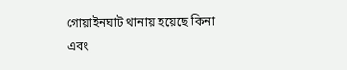গোয়াইনঘাট থানায় হয়েছে কিনা এবং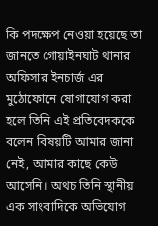কি পদক্ষেপ নেওয়া হয়েছে তা জানতে গোয়াইনঘাট থানার অফিসার ইনচার্জ এর মুঠোফোনে ষোগাযোগ করা হলে তিনি এই প্রতিবেদককে বলেন বিষয়টি আমার জানা নেই, আমার কাছে কেউ আসেনি। অথচ তিনি স্থানীয় এক সাংবাদিকে অভিযোগ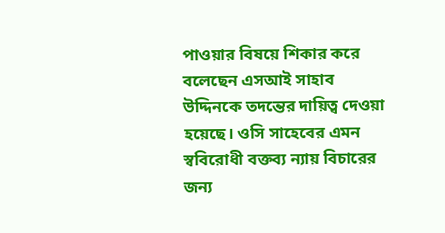পাওয়ার বিষয়ে শিকার করে বলেছেন এসআই সাহাব উদ্দিনকে তদন্তের দায়িত্ব দেওয়া হয়েছে। ওসি সাহেবের এমন স্ববিরোধী বক্তব্য ন্যায় বিচারের জন্য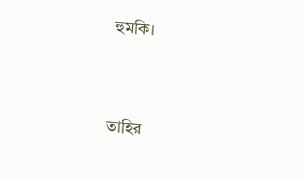হুমকি।


তাহির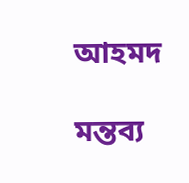আহমদ

মন্তব্য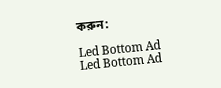করুন:

Led Bottom Ad
Led Bottom Ad